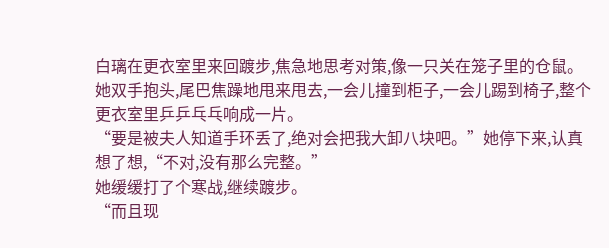白璃在更衣室里来回踱步,焦急地思考对策,像一只关在笼子里的仓鼠。
她双手抱头,尾巴焦躁地甩来甩去,一会儿撞到柜子,一会儿踢到椅子,整个更衣室里乒乒乓乓响成一片。
“要是被夫人知道手环丢了,绝对会把我大卸八块吧。”她停下来,认真想了想,“不对,没有那么完整。”
她缓缓打了个寒战,继续踱步。
“而且现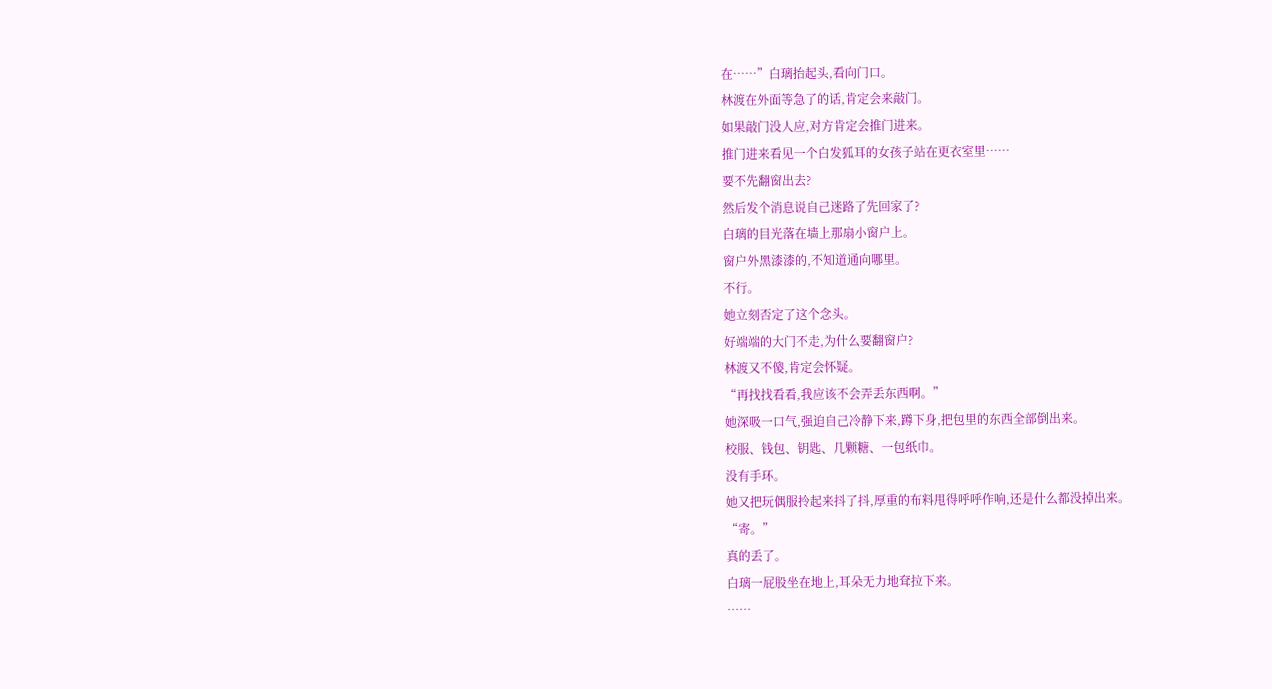在……”白璃抬起头,看向门口。
林渡在外面等急了的话,肯定会来敲门。
如果敲门没人应,对方肯定会推门进来。
推门进来看见一个白发狐耳的女孩子站在更衣室里……
要不先翻窗出去?
然后发个消息说自己迷路了先回家了?
白璃的目光落在墙上那扇小窗户上。
窗户外黑漆漆的,不知道通向哪里。
不行。
她立刻否定了这个念头。
好端端的大门不走,为什么要翻窗户?
林渡又不傻,肯定会怀疑。
“再找找看看,我应该不会弄丢东西啊。”
她深吸一口气,强迫自己冷静下来,蹲下身,把包里的东西全部倒出来。
校服、钱包、钥匙、几颗糖、一包纸巾。
没有手环。
她又把玩偶服拎起来抖了抖,厚重的布料甩得呼呼作响,还是什么都没掉出来。
“寄。”
真的丢了。
白璃一屁股坐在地上,耳朵无力地耷拉下来。
……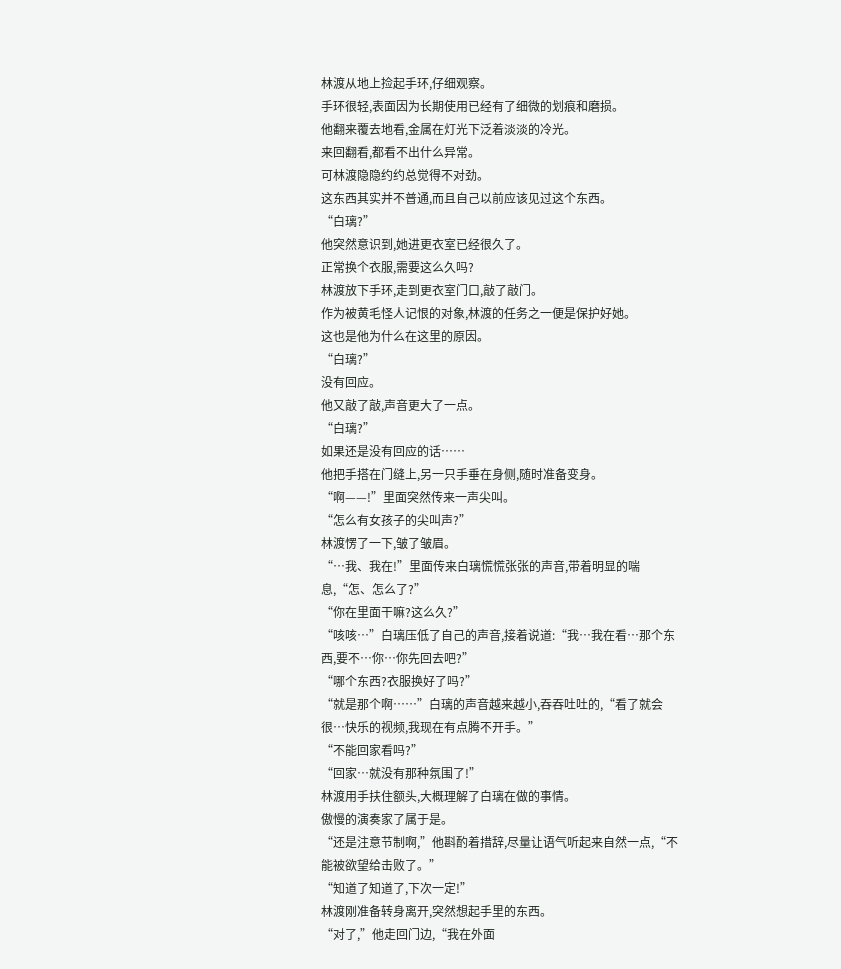林渡从地上捡起手环,仔细观察。
手环很轻,表面因为长期使用已经有了细微的划痕和磨损。
他翻来覆去地看,金属在灯光下泛着淡淡的冷光。
来回翻看,都看不出什么异常。
可林渡隐隐约约总觉得不对劲。
这东西其实并不普通,而且自己以前应该见过这个东西。
“白璃?”
他突然意识到,她进更衣室已经很久了。
正常换个衣服,需要这么久吗?
林渡放下手环,走到更衣室门口,敲了敲门。
作为被黄毛怪人记恨的对象,林渡的任务之一便是保护好她。
这也是他为什么在这里的原因。
“白璃?”
没有回应。
他又敲了敲,声音更大了一点。
“白璃?”
如果还是没有回应的话……
他把手搭在门缝上,另一只手垂在身侧,随时准备变身。
“啊——!”里面突然传来一声尖叫。
“怎么有女孩子的尖叫声?”
林渡愣了一下,皱了皱眉。
“…我、我在!”里面传来白璃慌慌张张的声音,带着明显的喘息,“怎、怎么了?”
“你在里面干嘛?这么久?”
“咳咳…”白璃压低了自己的声音,接着说道:“我…我在看…那个东西,要不…你…你先回去吧?”
“哪个东西?衣服换好了吗?”
“就是那个啊……”白璃的声音越来越小,吞吞吐吐的,“看了就会很…快乐的视频,我现在有点腾不开手。”
“不能回家看吗?”
“回家…就没有那种氛围了!”
林渡用手扶住额头,大概理解了白璃在做的事情。
傲慢的演奏家了属于是。
“还是注意节制啊,”他斟酌着措辞,尽量让语气听起来自然一点,“不能被欲望给击败了。”
“知道了知道了,下次一定!”
林渡刚准备转身离开,突然想起手里的东西。
“对了,”他走回门边,“我在外面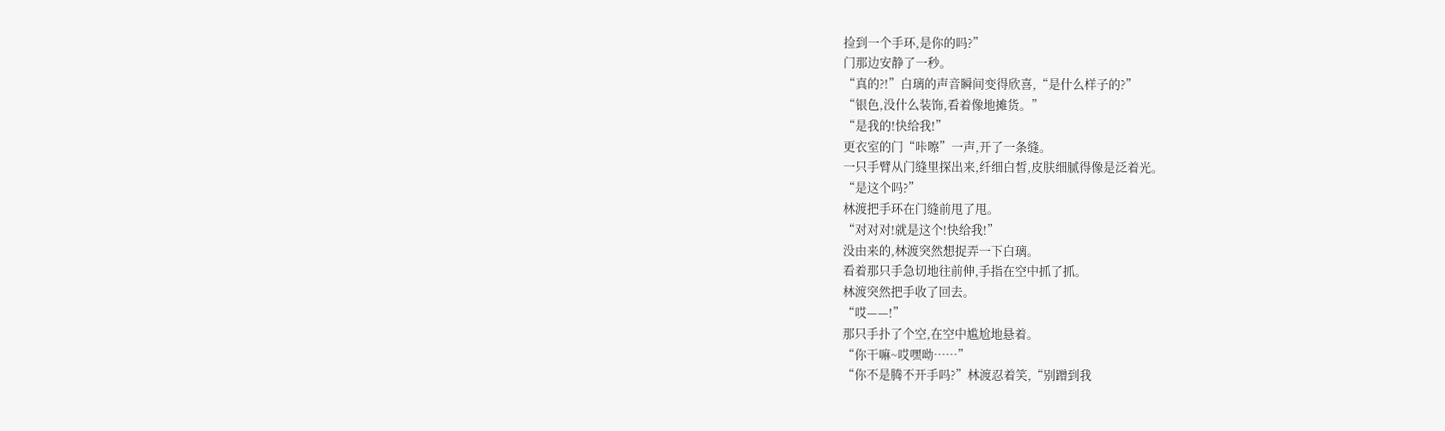捡到一个手环,是你的吗?”
门那边安静了一秒。
“真的?!”白璃的声音瞬间变得欣喜,“是什么样子的?”
“银色,没什么装饰,看着像地摊货。”
“是我的!快给我!”
更衣室的门“咔嚓”一声,开了一条缝。
一只手臂从门缝里探出来,纤细白皙,皮肤细腻得像是泛着光。
“是这个吗?”
林渡把手环在门缝前甩了甩。
“对对对!就是这个!快给我!”
没由来的,林渡突然想捉弄一下白璃。
看着那只手急切地往前伸,手指在空中抓了抓。
林渡突然把手收了回去。
“哎——!”
那只手扑了个空,在空中尴尬地悬着。
“你干嘛~哎嘿呦……”
“你不是腾不开手吗?”林渡忍着笑,“别蹭到我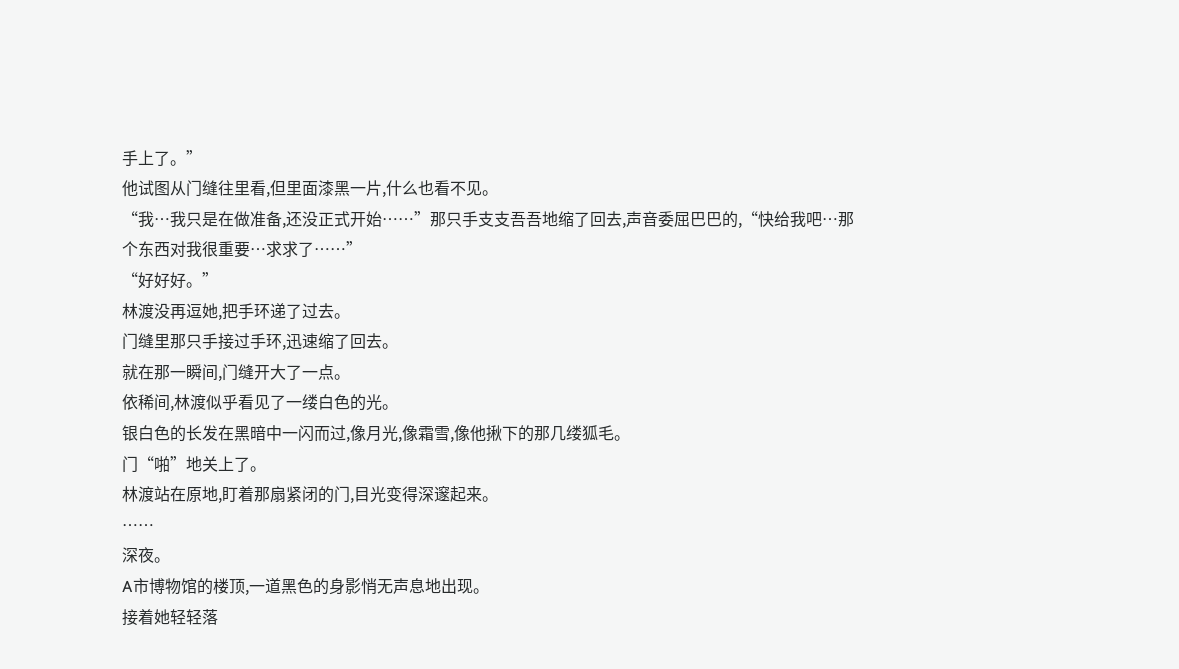手上了。”
他试图从门缝往里看,但里面漆黑一片,什么也看不见。
“我…我只是在做准备,还没正式开始……”那只手支支吾吾地缩了回去,声音委屈巴巴的,“快给我吧…那个东西对我很重要…求求了……”
“好好好。”
林渡没再逗她,把手环递了过去。
门缝里那只手接过手环,迅速缩了回去。
就在那一瞬间,门缝开大了一点。
依稀间,林渡似乎看见了一缕白色的光。
银白色的长发在黑暗中一闪而过,像月光,像霜雪,像他揪下的那几缕狐毛。
门“啪”地关上了。
林渡站在原地,盯着那扇紧闭的门,目光变得深邃起来。
……
深夜。
A市博物馆的楼顶,一道黑色的身影悄无声息地出现。
接着她轻轻落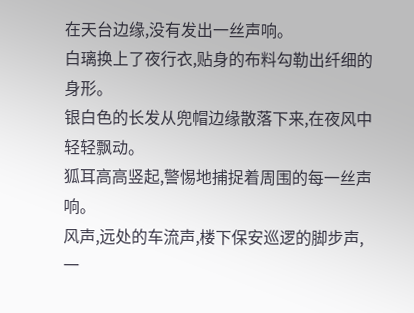在天台边缘,没有发出一丝声响。
白璃换上了夜行衣,贴身的布料勾勒出纤细的身形。
银白色的长发从兜帽边缘散落下来,在夜风中轻轻飘动。
狐耳高高竖起,警惕地捕捉着周围的每一丝声响。
风声,远处的车流声,楼下保安巡逻的脚步声,一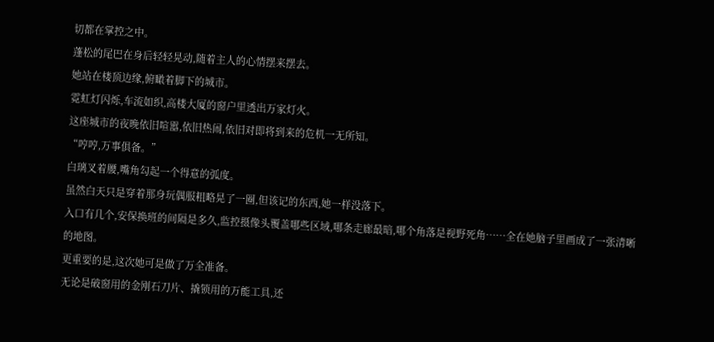切都在掌控之中。
蓬松的尾巴在身后轻轻晃动,随着主人的心情摆来摆去。
她站在楼顶边缘,俯瞰着脚下的城市。
霓虹灯闪烁,车流如织,高楼大厦的窗户里透出万家灯火。
这座城市的夜晚依旧喧嚣,依旧热闹,依旧对即将到来的危机一无所知。
“哼哼,万事俱备。”
白璃叉着腰,嘴角勾起一个得意的弧度。
虽然白天只是穿着那身玩偶服粗略晃了一圈,但该记的东西,她一样没落下。
入口有几个,安保换班的间隔是多久,监控摄像头覆盖哪些区域,哪条走廊最暗,哪个角落是视野死角……全在她脑子里画成了一张清晰的地图。
更重要的是,这次她可是做了万全准备。
无论是破窗用的金刚石刀片、撬锁用的万能工具,还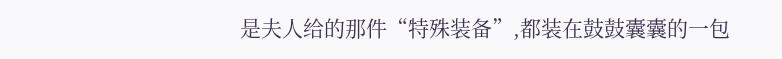是夫人给的那件“特殊装备”,都装在鼓鼓囊囊的一包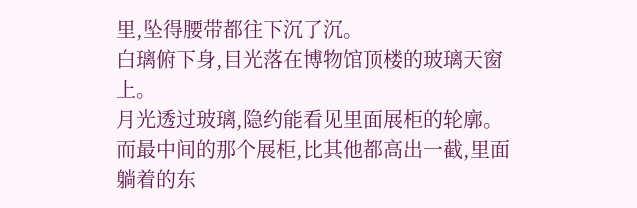里,坠得腰带都往下沉了沉。
白璃俯下身,目光落在博物馆顶楼的玻璃天窗上。
月光透过玻璃,隐约能看见里面展柜的轮廓。
而最中间的那个展柜,比其他都高出一截,里面躺着的东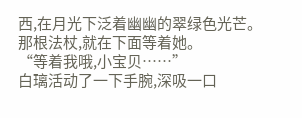西,在月光下泛着幽幽的翠绿色光芒。
那根法杖,就在下面等着她。
“等着我哦,小宝贝……”
白璃活动了一下手腕,深吸一口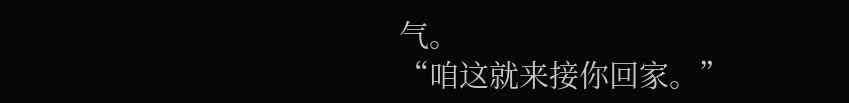气。
“咱这就来接你回家。”